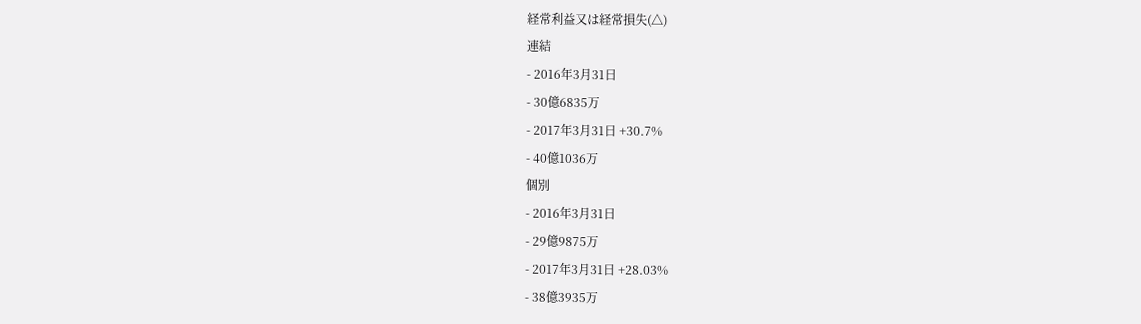経常利益又は経常損失(△)
連結
- 2016年3月31日
- 30億6835万
- 2017年3月31日 +30.7%
- 40億1036万
個別
- 2016年3月31日
- 29億9875万
- 2017年3月31日 +28.03%
- 38億3935万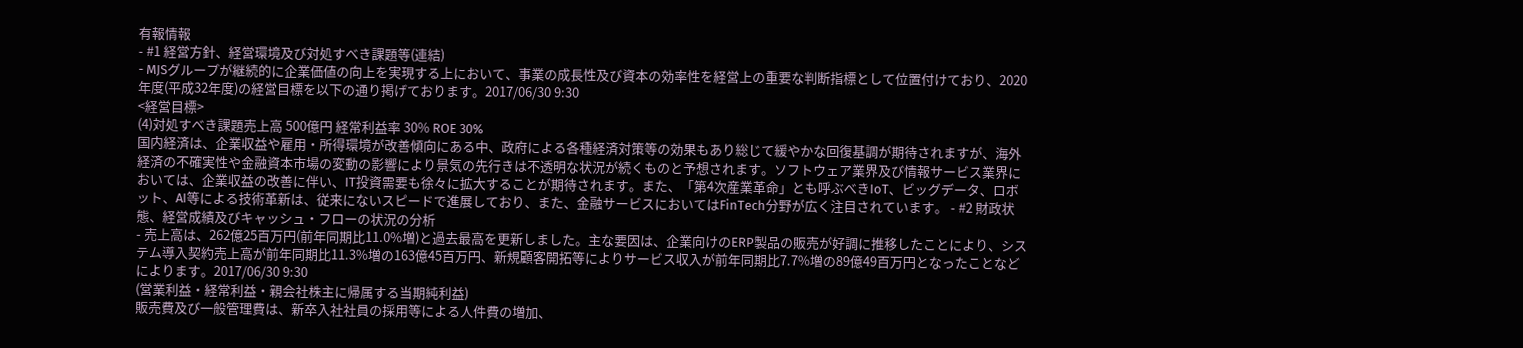有報情報
- #1 経営方針、経営環境及び対処すべき課題等(連結)
- MJSグループが継続的に企業価値の向上を実現する上において、事業の成長性及び資本の効率性を経営上の重要な判断指標として位置付けており、2020年度(平成32年度)の経営目標を以下の通り掲げております。2017/06/30 9:30
<経営目標>
(4)対処すべき課題売上高 500億円 経常利益率 30% ROE 30%
国内経済は、企業収益や雇用・所得環境が改善傾向にある中、政府による各種経済対策等の効果もあり総じて緩やかな回復基調が期待されますが、海外経済の不確実性や金融資本市場の変動の影響により景気の先行きは不透明な状況が続くものと予想されます。ソフトウェア業界及び情報サービス業界においては、企業収益の改善に伴い、IT投資需要も徐々に拡大することが期待されます。また、「第4次産業革命」とも呼ぶべきIoT、ビッグデータ、ロボット、AI等による技術革新は、従来にないスピードで進展しており、また、金融サービスにおいてはFinTech分野が広く注目されています。 - #2 財政状態、経営成績及びキャッシュ・フローの状況の分析
- 売上高は、262億25百万円(前年同期比11.0%増)と過去最高を更新しました。主な要因は、企業向けのERP製品の販売が好調に推移したことにより、システム導入契約売上高が前年同期比11.3%増の163億45百万円、新規顧客開拓等によりサービス収入が前年同期比7.7%増の89億49百万円となったことなどによります。2017/06/30 9:30
(営業利益・経常利益・親会社株主に帰属する当期純利益)
販売費及び一般管理費は、新卒入社社員の採用等による人件費の増加、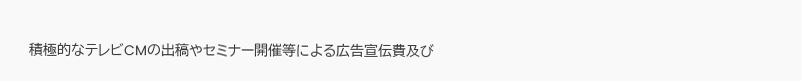積極的なテレビCMの出稿やセミナー開催等による広告宣伝費及び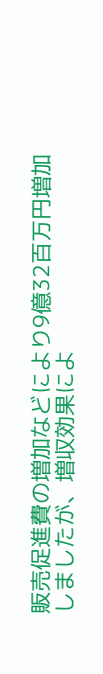販売促進費の増加などにより9億32百万円増加しましたが、増収効果によ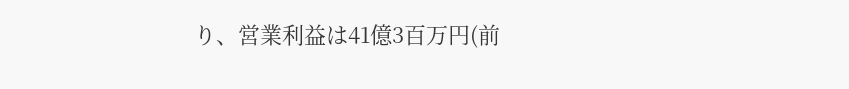り、営業利益は41億3百万円(前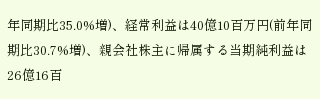年同期比35.0%増)、経常利益は40億10百万円(前年同期比30.7%増)、親会社株主に帰属する当期純利益は26億16百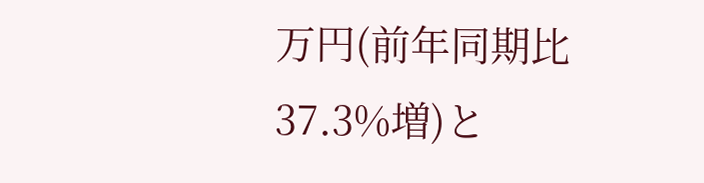万円(前年同期比37.3%増)と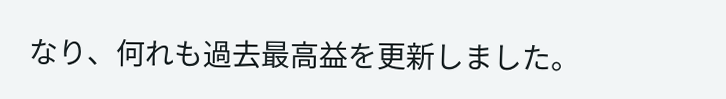なり、何れも過去最高益を更新しました。